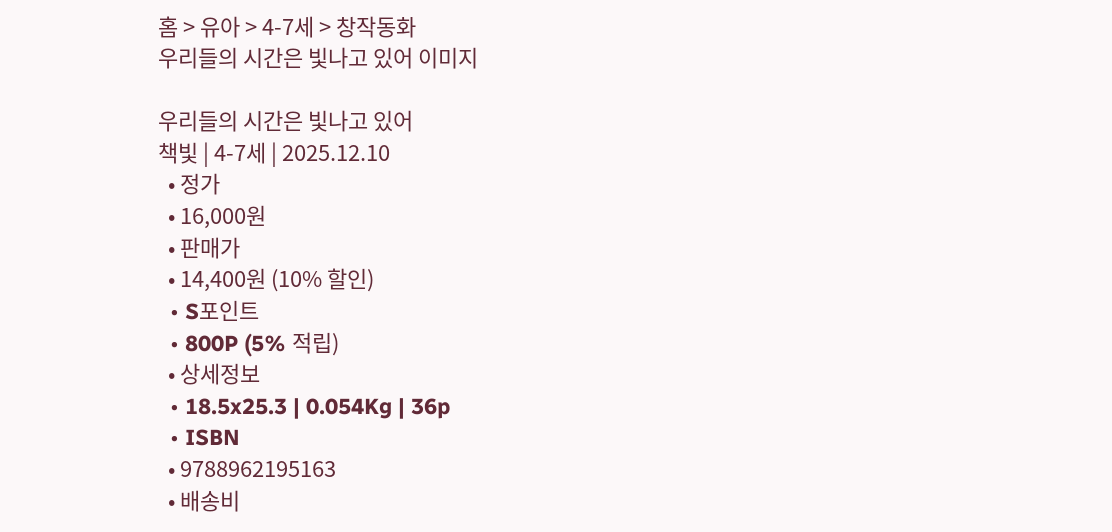홈 > 유아 > 4-7세 > 창작동화
우리들의 시간은 빛나고 있어 이미지

우리들의 시간은 빛나고 있어
책빛 | 4-7세 | 2025.12.10
  • 정가
  • 16,000원
  • 판매가
  • 14,400원 (10% 할인)
  • S포인트
  • 800P (5% 적립)
  • 상세정보
  • 18.5x25.3 | 0.054Kg | 36p
  • ISBN
  • 9788962195163
  • 배송비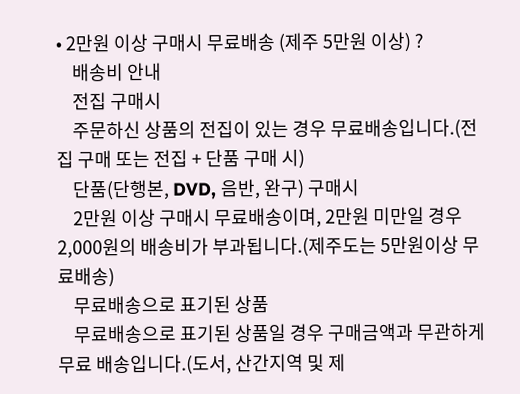• 2만원 이상 구매시 무료배송 (제주 5만원 이상) ?
    배송비 안내
    전집 구매시
    주문하신 상품의 전집이 있는 경우 무료배송입니다.(전집 구매 또는 전집 + 단품 구매 시)
    단품(단행본, DVD, 음반, 완구) 구매시
    2만원 이상 구매시 무료배송이며, 2만원 미만일 경우 2,000원의 배송비가 부과됩니다.(제주도는 5만원이상 무료배송)
    무료배송으로 표기된 상품
    무료배송으로 표기된 상품일 경우 구매금액과 무관하게 무료 배송입니다.(도서, 산간지역 및 제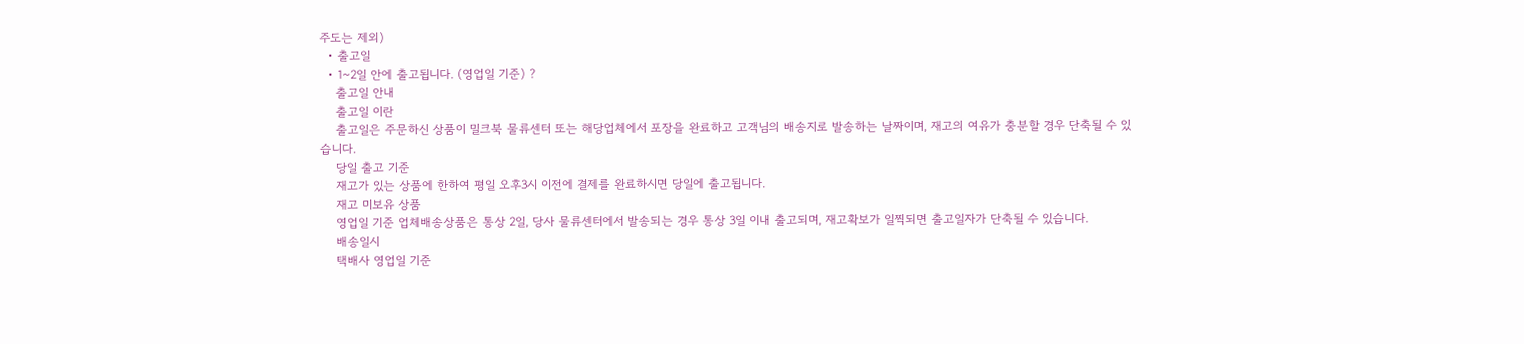주도는 제외)
  • 출고일
  • 1~2일 안에 출고됩니다. (영업일 기준) ?
    출고일 안내
    출고일 이란
    출고일은 주문하신 상품이 밀크북 물류센터 또는 해당업체에서 포장을 완료하고 고객님의 배송지로 발송하는 날짜이며, 재고의 여유가 충분할 경우 단축될 수 있습니다.
    당일 출고 기준
    재고가 있는 상품에 한하여 평일 오후3시 이전에 결제를 완료하시면 당일에 출고됩니다.
    재고 미보유 상품
    영업일 기준 업체배송상품은 통상 2일, 당사 물류센터에서 발송되는 경우 통상 3일 이내 출고되며, 재고확보가 일찍되면 출고일자가 단축될 수 있습니다.
    배송일시
    택배사 영업일 기준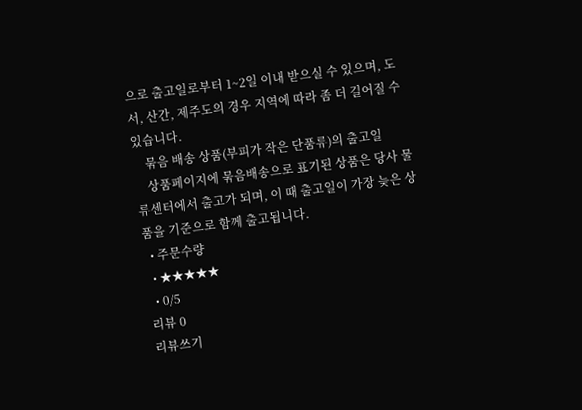으로 출고일로부터 1~2일 이내 받으실 수 있으며, 도서, 산간, 제주도의 경우 지역에 따라 좀 더 길어질 수 있습니다.
    묶음 배송 상품(부피가 작은 단품류)의 출고일
    상품페이지에 묶음배송으로 표기된 상품은 당사 물류센터에서 출고가 되며, 이 때 출고일이 가장 늦은 상품을 기준으로 함께 출고됩니다.
  • 주문수량
  • ★★★★★
  • 0/5
리뷰 0
리뷰쓰기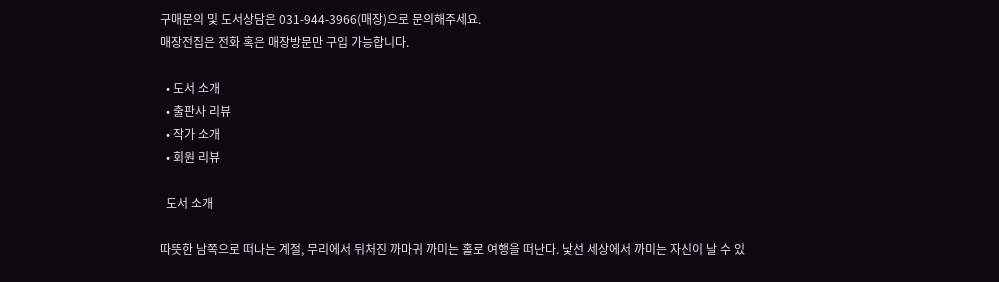구매문의 및 도서상담은 031-944-3966(매장)으로 문의해주세요.
매장전집은 전화 혹은 매장방문만 구입 가능합니다.

  • 도서 소개
  • 출판사 리뷰
  • 작가 소개
  • 회원 리뷰

  도서 소개

따뜻한 남쪽으로 떠나는 계절, 무리에서 뒤처진 까마귀 까미는 홀로 여행을 떠난다. 낯선 세상에서 까미는 자신이 날 수 있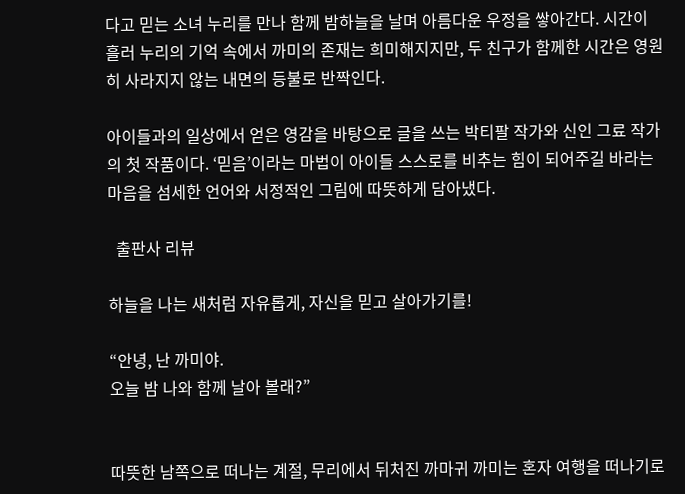다고 믿는 소녀 누리를 만나 함께 밤하늘을 날며 아름다운 우정을 쌓아간다. 시간이 흘러 누리의 기억 속에서 까미의 존재는 희미해지지만, 두 친구가 함께한 시간은 영원히 사라지지 않는 내면의 등불로 반짝인다.

아이들과의 일상에서 얻은 영감을 바탕으로 글을 쓰는 박티팔 작가와 신인 그료 작가의 첫 작품이다. ‘믿음’이라는 마법이 아이들 스스로를 비추는 힘이 되어주길 바라는 마음을 섬세한 언어와 서정적인 그림에 따뜻하게 담아냈다.

  출판사 리뷰

하늘을 나는 새처럼 자유롭게, 자신을 믿고 살아가기를!

“안녕, 난 까미야.
오늘 밤 나와 함께 날아 볼래?”


따뜻한 남쪽으로 떠나는 계절, 무리에서 뒤처진 까마귀 까미는 혼자 여행을 떠나기로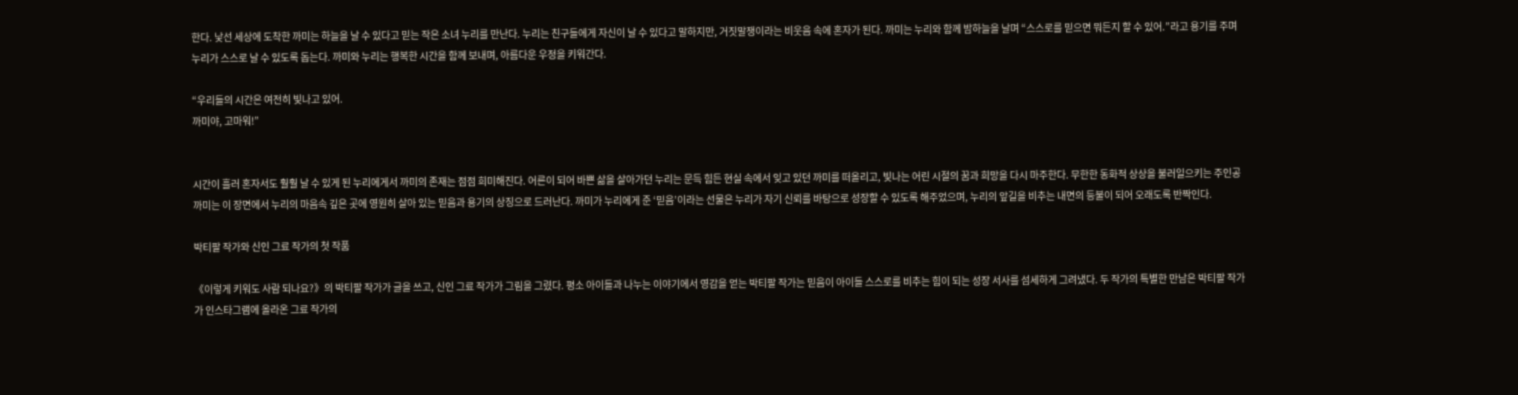한다. 낯선 세상에 도착한 까미는 하늘을 날 수 있다고 믿는 작은 소녀 누리를 만난다. 누리는 친구들에게 자신이 날 수 있다고 말하지만, 거짓말쟁이라는 비웃음 속에 혼자가 된다. 까미는 누리와 함께 밤하늘을 날며 “스스로를 믿으면 뭐든지 할 수 있어.”라고 용기를 주며 누리가 스스로 날 수 있도록 돕는다. 까미와 누리는 행복한 시간을 함께 보내며, 아름다운 우정을 키워간다.

“우리들의 시간은 여전히 빛나고 있어.
까미야, 고마워!”


시간이 흘러 혼자서도 훨훨 날 수 있게 된 누리에게서 까미의 존재는 점점 희미해진다. 어른이 되어 바쁜 삶을 살아가던 누리는 문득 힘든 현실 속에서 잊고 있던 까미를 떠올리고, 빛나는 어린 시절의 꿈과 희망을 다시 마주한다. 무한한 동화적 상상을 불러일으키는 주인공 까미는 이 장면에서 누리의 마음속 깊은 곳에 영원히 살아 있는 믿음과 용기의 상징으로 드러난다. 까미가 누리에게 준 ‘믿음’이라는 선물은 누리가 자기 신뢰를 바탕으로 성장할 수 있도록 해주었으며, 누리의 앞길을 비추는 내면의 등불이 되어 오래도록 반짝인다.

박티팔 작가와 신인 그료 작가의 첫 작품

《이렇게 키워도 사람 되나요?》의 박티팔 작가가 글을 쓰고, 신인 그료 작가가 그림을 그렸다. 평소 아이들과 나누는 이야기에서 영감을 얻는 박티팔 작가는 믿음이 아이들 스스로를 비추는 힘이 되는 성장 서사를 섬세하게 그려냈다. 두 작가의 특별한 만남은 박티팔 작가가 인스타그램에 올라온 그료 작가의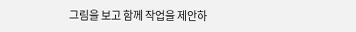그림을 보고 함께 작업을 제안하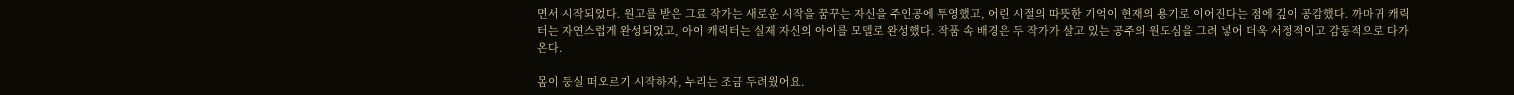면서 시작되었다. 원고를 받은 그료 작가는 새로운 시작을 꿈꾸는 자신을 주인공에 투영했고, 어린 시절의 따뜻한 기억이 현재의 용기로 이어진다는 점에 깊이 공감했다. 까마귀 캐릭터는 자연스럽게 완성되었고, 아이 캐릭터는 실제 자신의 아이를 모델로 완성했다. 작품 속 배경은 두 작가가 살고 있는 공주의 원도심을 그려 넣어 더욱 서정적이고 감동적으로 다가온다.

몸이 둥실 떠오르기 시작하자, 누리는 조금 두려웠어요.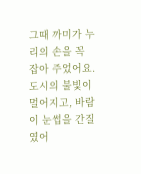그때 까미가 누리의 손을 꼭 잡아 주었어요.
도시의 불빛이 멀어지고, 바람이 눈썹을 간질였어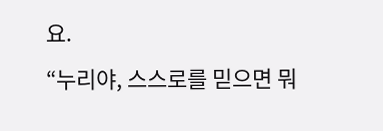요.
“누리야, 스스로를 믿으면 뭐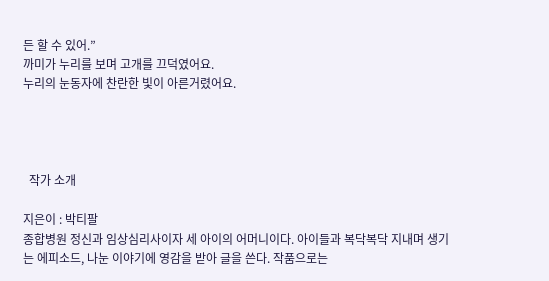든 할 수 있어.”
까미가 누리를 보며 고개를 끄덕였어요.
누리의 눈동자에 찬란한 빛이 아른거렸어요.




  작가 소개

지은이 : 박티팔
종합병원 정신과 임상심리사이자 세 아이의 어머니이다. 아이들과 복닥복닥 지내며 생기는 에피소드, 나눈 이야기에 영감을 받아 글을 쓴다. 작품으로는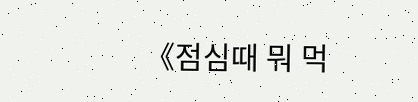《점심때 뭐 먹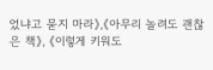었냐고 묻지 마라》,《아무리 놀려도 괜찮은 책》, 《이렇게 키워도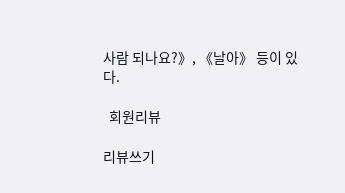사람 되나요?》, 《날아》 등이 있다.

  회원리뷰

리뷰쓰기